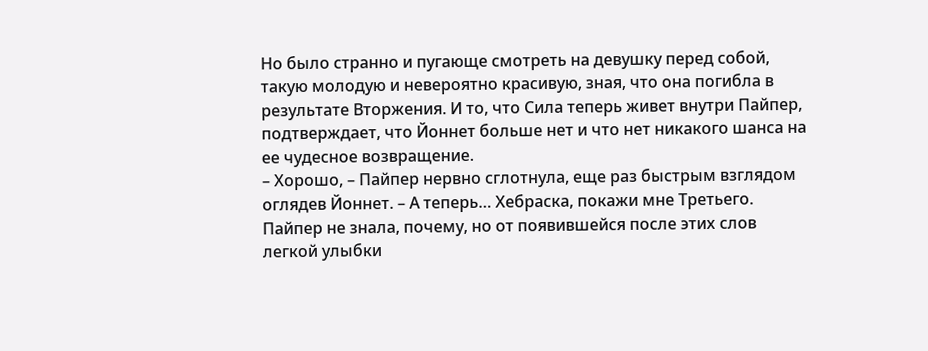Но было странно и пугающе смотреть на девушку перед собой, такую молодую и невероятно красивую, зная, что она погибла в результате Вторжения. И то, что Сила теперь живет внутри Пайпер, подтверждает, что Йоннет больше нет и что нет никакого шанса на ее чудесное возвращение.
– Хорошо, – Пайпер нервно сглотнула, еще раз быстрым взглядом оглядев Йоннет. – А теперь… Хебраска, покажи мне Третьего.
Пайпер не знала, почему, но от появившейся после этих слов легкой улыбки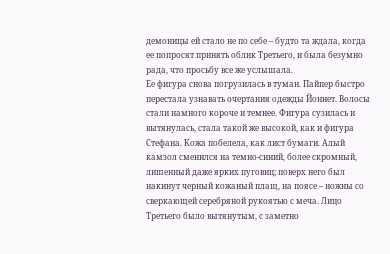демоницы ей стало не по себе – будто та ждала, когда ее попросят принять облик Третьего, и была безумно рада, что просьбу все же услышала.
Ее фигура снова погрузилась в туман. Пайпер быстро перестала узнавать очертания одежды Йоннет. Волосы стали намного короче и темнее. Фигура сузилась и вытянулась, стала такой же высокой, как и фигура Стефана. Кожа побелела, как лист бумаги. Алый камзол сменился на темно-синий, более скромный, лишенный даже ярких пуговиц; поверх него был накинут черный кожаный плащ, на поясе – ножны со сверкающей серебряной рукоятью с меча. Лицо Третьего было вытянутым, с заметно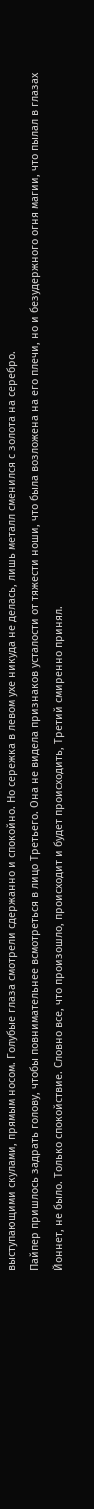выступающими скулами, прямым носом. Голубые глаза смотрели сдержанно и спокойно. Но сережка в левом ухе никуда не делась, лишь металл сменился с золота на серебро.
Пайпер пришлось задрать голову, чтобы повнимательнее всмотреться в лицо Третьего. Она не видела признаков усталости от тяжести ноши, что была возложена на его плечи, но и безудержного огня магии, что пылал в глазах Йоннет, не было. Только спокойствие. Словно все, что произошло, происходит и будет происходить, Третий смиренно принял.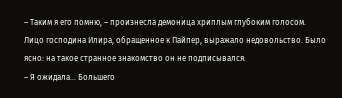– Таким я его помню, – произнесла демоница хриплым глубоким голосом.
Лицо господина Илира, обращенное к Пайпер, выражало недовольство. Было ясно: на такое странное знакомство он не подписывался.
– Я ожидала… Большего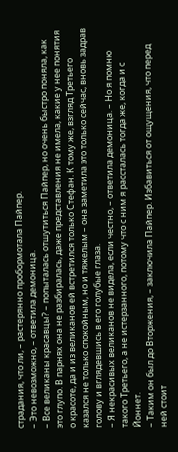страдания, что ли, – растерянно пробормотала Пайпер.
– Это невозможно, – ответила демоница.
– Все великаны красавцы? – попыталась отшутиться Пайпер, но очень быстро поняла, как это глупо. В парнях она не разбиралась, даже представления не имела, какие у нее понятия о красоте, да и из великанов ей встретился только Стефан. К тому же, взгляд Третьего казался не только спокойным, но и тяжелым – она заметила это только сейчас, вновь задрав голову и вглядевшись в его голубые глаза.
– Я некрасивых великанов не видела, если честно, – ответила демоница. – Но я помню такого Третьего, а не истерзанного, потому что с ним я рассталась тогда же, когда и с Йоннет.
– Таким он был до Вторжения, – заключила Пайпер. Избавиться от ощущения, что перед ней стоит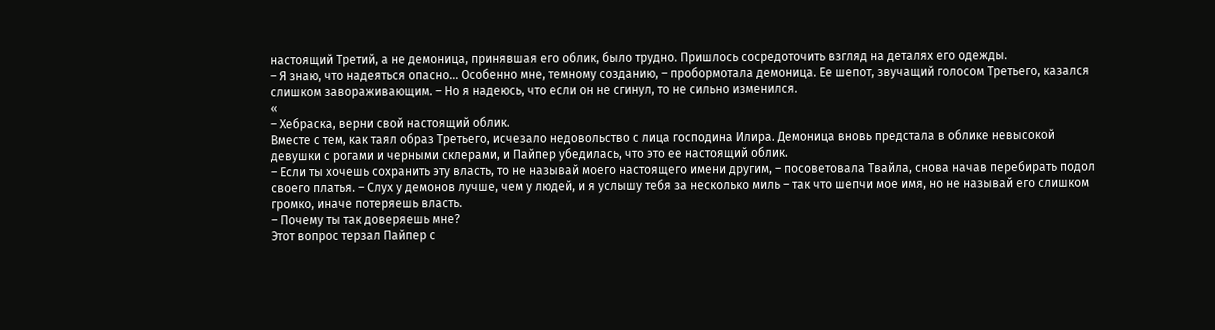настоящий Третий, а не демоница, принявшая его облик, было трудно. Пришлось сосредоточить взгляд на деталях его одежды.
– Я знаю, что надеяться опасно… Особенно мне, темному созданию, – пробормотала демоница. Ее шепот, звучащий голосом Третьего, казался слишком завораживающим. – Но я надеюсь, что если он не сгинул, то не сильно изменился.
«
– Хебраска, верни свой настоящий облик.
Вместе с тем, как таял образ Третьего, исчезало недовольство с лица господина Илира. Демоница вновь предстала в облике невысокой девушки с рогами и черными склерами, и Пайпер убедилась, что это ее настоящий облик.
– Если ты хочешь сохранить эту власть, то не называй моего настоящего имени другим, – посоветовала Твайла, снова начав перебирать подол своего платья. – Слух у демонов лучше, чем у людей, и я услышу тебя за несколько миль – так что шепчи мое имя, но не называй его слишком громко, иначе потеряешь власть.
– Почему ты так доверяешь мне?
Этот вопрос терзал Пайпер с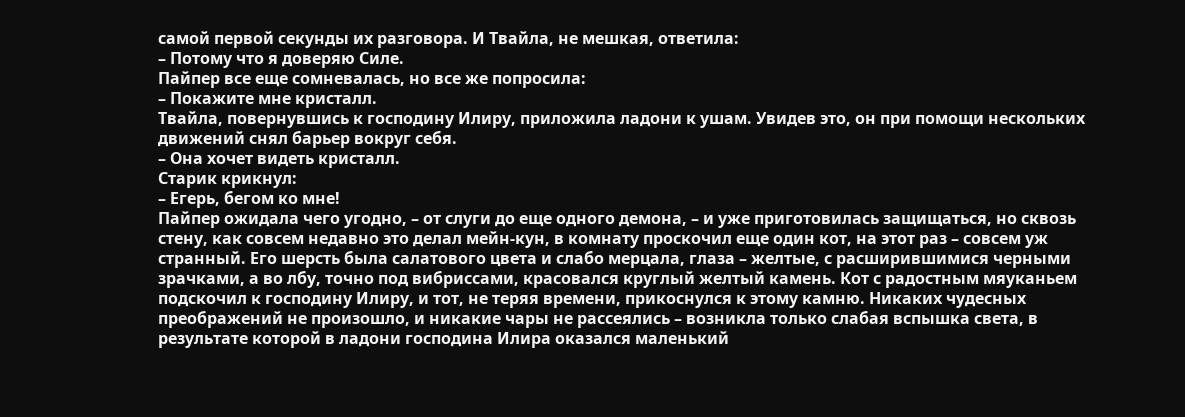самой первой секунды их разговора. И Твайла, не мешкая, ответила:
– Потому что я доверяю Силе.
Пайпер все еще сомневалась, но все же попросила:
– Покажите мне кристалл.
Твайла, повернувшись к господину Илиру, приложила ладони к ушам. Увидев это, он при помощи нескольких движений снял барьер вокруг себя.
– Она хочет видеть кристалл.
Старик крикнул:
– Егерь, бегом ко мне!
Пайпер ожидала чего угодно, – от слуги до еще одного демона, – и уже приготовилась защищаться, но сквозь стену, как совсем недавно это делал мейн-кун, в комнату проскочил еще один кот, на этот раз – совсем уж странный. Его шерсть была салатового цвета и слабо мерцала, глаза – желтые, с расширившимися черными зрачками, а во лбу, точно под вибриссами, красовался круглый желтый камень. Кот с радостным мяуканьем подскочил к господину Илиру, и тот, не теряя времени, прикоснулся к этому камню. Никаких чудесных преображений не произошло, и никакие чары не рассеялись – возникла только слабая вспышка света, в результате которой в ладони господина Илира оказался маленький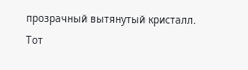прозрачный вытянутый кристалл.
Тот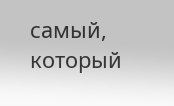самый, который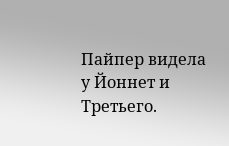Пайпер видела у Йоннет и Третьего.